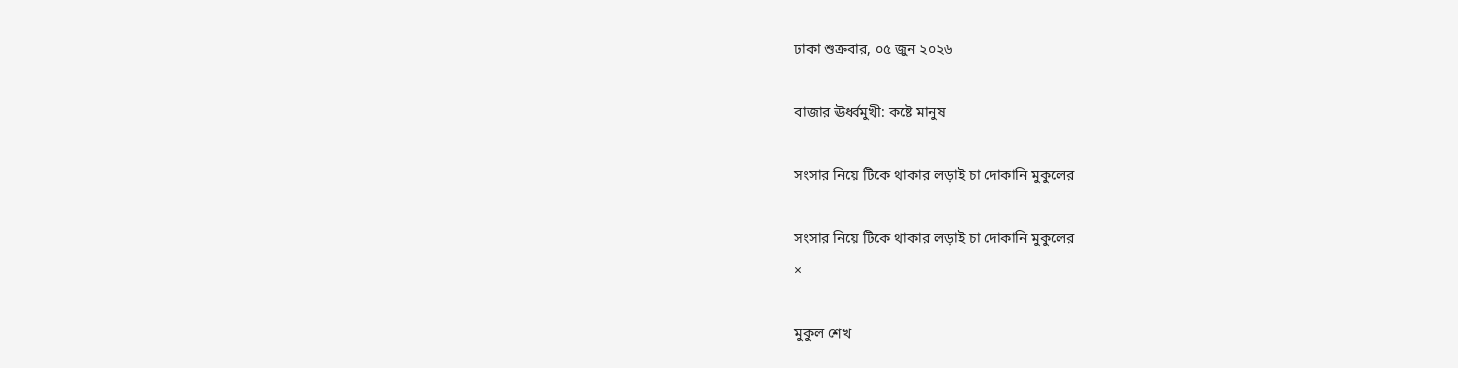ঢাকা শুক্রবার, ০৫ জুন ২০২৬

বাজার ঊর্ধ্বমুখী: কষ্টে মানুষ

সংসার নিয়ে টিকে থাকার লড়াই চা দোকানি মুকুলের

সংসার নিয়ে টিকে থাকার লড়াই চা দোকানি মুকুলের
×

মুকুল শেখ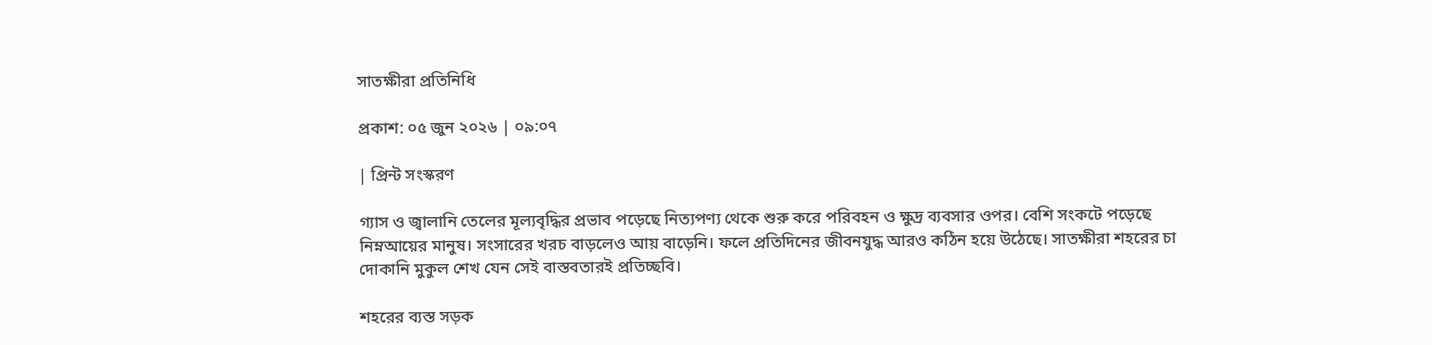সাতক্ষীরা প্রতিনিধি

প্রকাশ: ০৫ জুন ২০২৬ | ০৯:০৭

| প্রিন্ট সংস্করণ

গ্যাস ও জ্বালানি তেলের মূল্যবৃদ্ধির প্রভাব পড়েছে নিত্যপণ্য থেকে শুরু করে পরিবহন ও ক্ষুদ্র ব্যবসার ওপর। বেশি সংকটে পড়েছে নিম্নআয়ের মানুষ। সংসারের খরচ বাড়লেও আয় বাড়েনি। ফলে প্রতিদিনের জীবনযুদ্ধ আরও কঠিন হয়ে উঠেছে। সাতক্ষীরা শহরের চা দোকানি মুকুল শেখ যেন সেই বাস্তবতারই প্রতিচ্ছবি।

শহরের ব্যস্ত সড়ক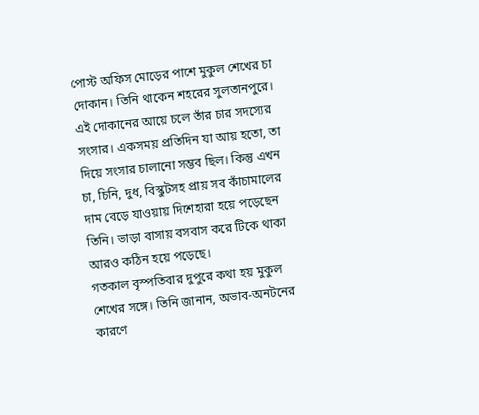পোস্ট অফিস মোড়ের পাশে মুকুল শেখের চা দোকান। তিনি থাকেন শহরের সুলতানপুরে। এই দোকানের আয়ে চলে তাঁর চার সদস্যের সংসার। একসময় প্রতিদিন যা আয় হতো, তা দিয়ে সংসার চালানো সম্ভব ছিল। কিন্তু এখন চা, চিনি, দুধ, বিস্কুটসহ প্রায় সব কাঁচামালের দাম বেড়ে যাওয়ায় দিশেহারা হয়ে পড়েছেন তিনি। ভাড়া বাসায় বসবাস করে টিকে থাকা আরও কঠিন হয়ে পড়েছে।
গতকাল বৃস্পতিবার দুপুরে কথা হয় মুকুল শেখের সঙ্গে। তিনি জানান, অভাব-অনটনের কারণে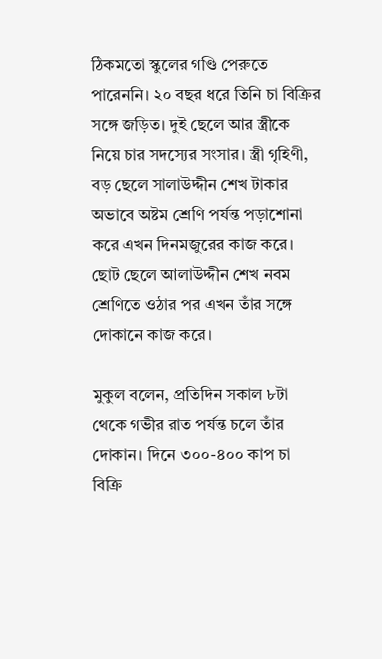ঠিকমতো স্কুলের গণ্ডি পেরুতে পারেননি। ২০ বছর ধরে তিনি চা বিক্রির সঙ্গে জড়িত। দুই ছেলে আর স্ত্রীকে নিয়ে চার সদস্যের সংসার। স্ত্রী গৃহিণী, বড় ছেলে সালাউদ্দীন শেখ টাকার অভাবে অষ্টম শ্রেণি পর্যন্ত পড়াশোনা করে এখন দিনমজুরের কাজ করে। ছোট ছেলে আলাউদ্দীন শেখ নবম শ্রেণিতে ওঠার পর এখন তাঁর সঙ্গে দোকানে কাজ করে।

মুকুল বলেন, প্রতিদিন সকাল ৮টা থেকে গভীর রাত পর্যন্ত চলে তাঁর দোকান। দিনে ৩০০-৪০০ কাপ চা বিক্রি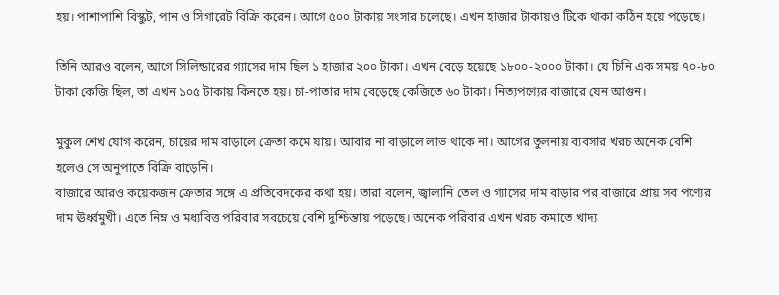হয়। পাশাপাশি বিস্কুট, পান ও সিগারেট বিক্রি করেন। আগে ৫০০ টাকায় সংসার চলেছে। এখন হাজার টাকায়ও টিকে থাকা কঠিন হয়ে পড়েছে।

তিনি আরও বলেন, আগে সিলিন্ডারের গ্যাসের দাম ছিল ১ হাজার ২০০ টাকা। এখন বেড়ে হয়েছে ১৮০০-২০০০ টাকা। যে চিনি এক সময় ৭০-৮০ টাকা কেজি ছিল, তা এখন ১০৫ টাকায় কিনতে হয়। চা-পাতার দাম বেড়েছে কেজিতে ৬০ টাকা। নিত্যপণ্যের বাজারে যেন আগুন।

মুকুল শেখ যোগ করেন, চায়ের দাম বাড়ালে ক্রেতা কমে যায়। আবার না বাড়ালে লাভ থাকে না। আগের তুলনায় ব্যবসার খরচ অনেক বেশি হলেও সে অনুপাতে বিক্রি বাড়েনি।
বাজারে আরও কয়েকজন ক্রেতার সঙ্গে এ প্রতিবেদকের কথা হয়। তারা বলেন, জ্বালানি তেল ও গ্যাসের দাম বাড়ার পর বাজারে প্রায় সব পণ্যের দাম ঊর্ধ্বমুখী। এতে নিম্ন ও মধ্যবিত্ত পরিবার সবচেয়ে বেশি দুশ্চিন্তায় পড়েছে। অনেক পরিবার এখন খরচ কমাতে খাদ্য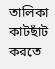তালিকা কাটছাঁট করতে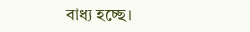বাধ্য হচ্ছে।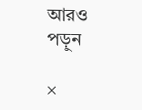আরও পড়ুন

×